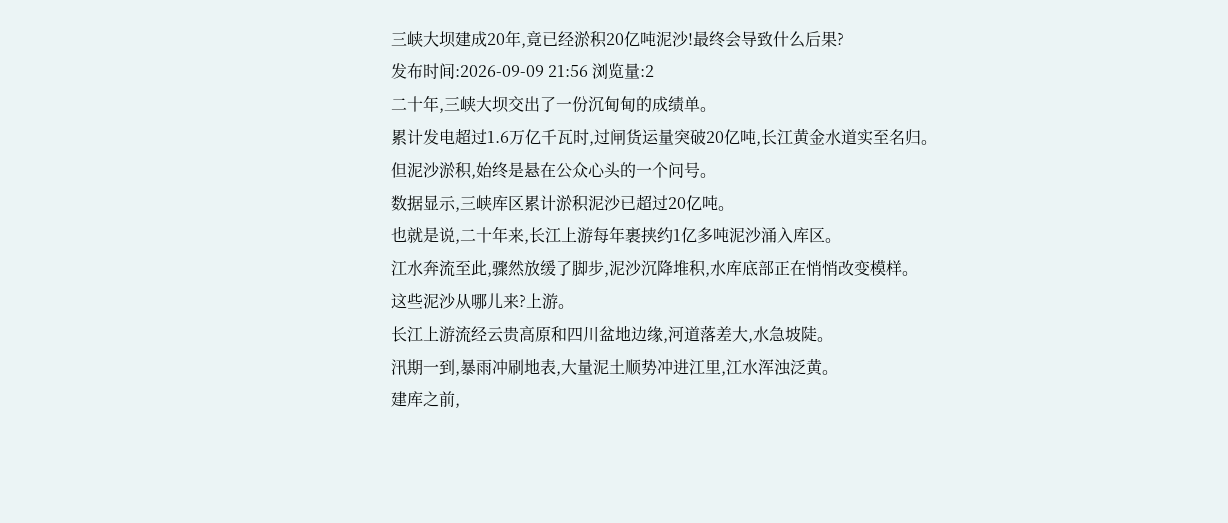三峡大坝建成20年,竟已经淤积20亿吨泥沙!最终会导致什么后果?
发布时间:2026-09-09 21:56 浏览量:2
二十年,三峡大坝交出了一份沉甸甸的成绩单。
累计发电超过1.6万亿千瓦时,过闸货运量突破20亿吨,长江黄金水道实至名归。
但泥沙淤积,始终是悬在公众心头的一个问号。
数据显示,三峡库区累计淤积泥沙已超过20亿吨。
也就是说,二十年来,长江上游每年裹挟约1亿多吨泥沙涌入库区。
江水奔流至此,骤然放缓了脚步,泥沙沉降堆积,水库底部正在悄悄改变模样。
这些泥沙从哪儿来?上游。
长江上游流经云贵高原和四川盆地边缘,河道落差大,水急坡陡。
汛期一到,暴雨冲刷地表,大量泥土顺势冲进江里,江水浑浊泛黄。
建库之前,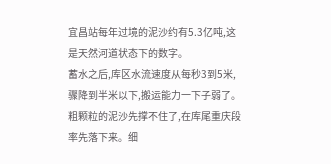宜昌站每年过境的泥沙约有5.3亿吨,这是天然河道状态下的数字。
蓄水之后,库区水流速度从每秒3到5米,骤降到半米以下,搬运能力一下子弱了。
粗颗粒的泥沙先撑不住了,在库尾重庆段率先落下来。细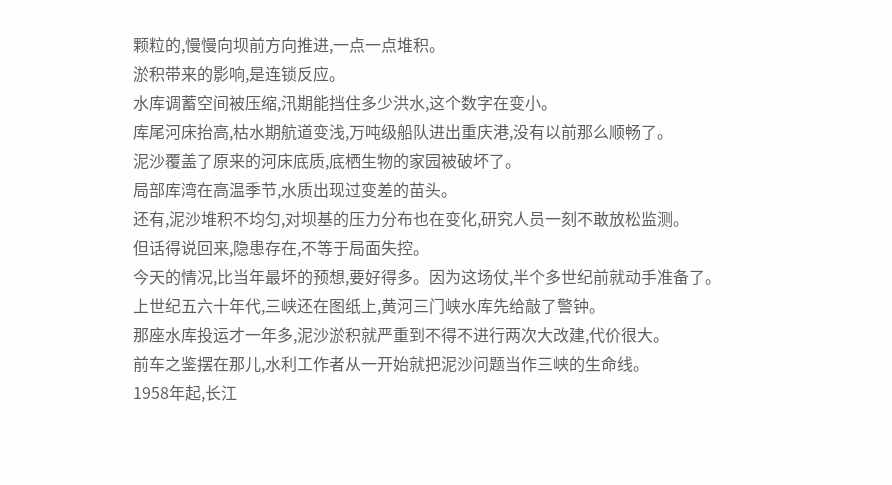颗粒的,慢慢向坝前方向推进,一点一点堆积。
淤积带来的影响,是连锁反应。
水库调蓄空间被压缩,汛期能挡住多少洪水,这个数字在变小。
库尾河床抬高,枯水期航道变浅,万吨级船队进出重庆港,没有以前那么顺畅了。
泥沙覆盖了原来的河床底质,底栖生物的家园被破坏了。
局部库湾在高温季节,水质出现过变差的苗头。
还有,泥沙堆积不均匀,对坝基的压力分布也在变化,研究人员一刻不敢放松监测。
但话得说回来,隐患存在,不等于局面失控。
今天的情况,比当年最坏的预想,要好得多。因为这场仗,半个多世纪前就动手准备了。
上世纪五六十年代,三峡还在图纸上,黄河三门峡水库先给敲了警钟。
那座水库投运才一年多,泥沙淤积就严重到不得不进行两次大改建,代价很大。
前车之鉴摆在那儿,水利工作者从一开始就把泥沙问题当作三峡的生命线。
1958年起,长江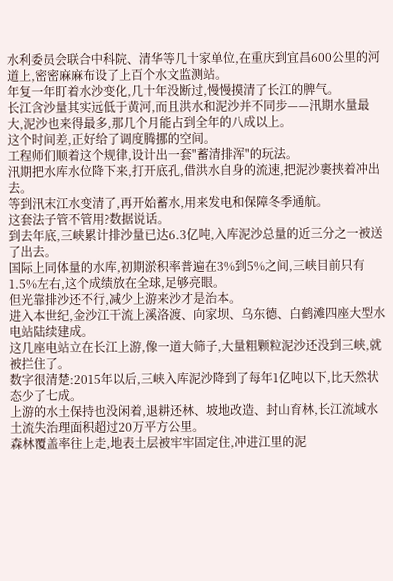水利委员会联合中科院、清华等几十家单位,在重庆到宜昌600公里的河道上,密密麻麻布设了上百个水文监测站。
年复一年盯着水沙变化,几十年没断过,慢慢摸清了长江的脾气。
长江含沙量其实远低于黄河,而且洪水和泥沙并不同步——汛期水量最大,泥沙也来得最多,那几个月能占到全年的八成以上。
这个时间差,正好给了调度腾挪的空间。
工程师们顺着这个规律,设计出一套"蓄清排浑"的玩法。
汛期把水库水位降下来,打开底孔,借洪水自身的流速,把泥沙裹挟着冲出去。
等到汛末江水变清了,再开始蓄水,用来发电和保障冬季通航。
这套法子管不管用?数据说话。
到去年底,三峡累计排沙量已达6.3亿吨,入库泥沙总量的近三分之一被送了出去。
国际上同体量的水库,初期淤积率普遍在3%到5%之间,三峡目前只有1.5%左右,这个成绩放在全球,足够亮眼。
但光靠排沙还不行,减少上游来沙才是治本。
进入本世纪,金沙江干流上溪洛渡、向家坝、乌东德、白鹤滩四座大型水电站陆续建成。
这几座电站立在长江上游,像一道大筛子,大量粗颗粒泥沙还没到三峡,就被拦住了。
数字很清楚:2015年以后,三峡入库泥沙降到了每年1亿吨以下,比天然状态少了七成。
上游的水土保持也没闲着,退耕还林、坡地改造、封山育林,长江流域水土流失治理面积超过20万平方公里。
森林覆盖率往上走,地表土层被牢牢固定住,冲进江里的泥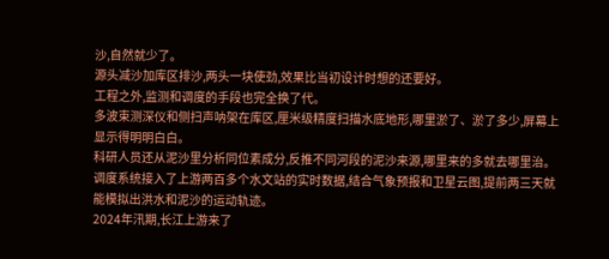沙,自然就少了。
源头减沙加库区排沙,两头一块使劲,效果比当初设计时想的还要好。
工程之外,监测和调度的手段也完全换了代。
多波束测深仪和侧扫声呐架在库区,厘米级精度扫描水底地形,哪里淤了、淤了多少,屏幕上显示得明明白白。
科研人员还从泥沙里分析同位素成分,反推不同河段的泥沙来源,哪里来的多就去哪里治。
调度系统接入了上游两百多个水文站的实时数据,结合气象预报和卫星云图,提前两三天就能模拟出洪水和泥沙的运动轨迹。
2024年汛期,长江上游来了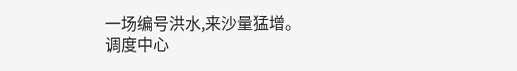一场编号洪水,来沙量猛增。
调度中心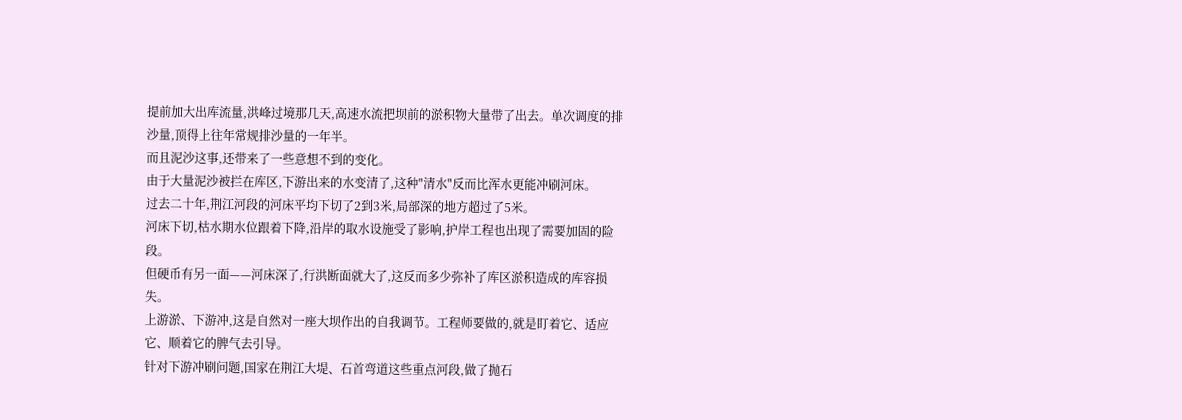提前加大出库流量,洪峰过境那几天,高速水流把坝前的淤积物大量带了出去。单次调度的排沙量,顶得上往年常规排沙量的一年半。
而且泥沙这事,还带来了一些意想不到的变化。
由于大量泥沙被拦在库区,下游出来的水变清了,这种"清水"反而比浑水更能冲刷河床。
过去二十年,荆江河段的河床平均下切了2到3米,局部深的地方超过了5米。
河床下切,枯水期水位跟着下降,沿岸的取水设施受了影响,护岸工程也出现了需要加固的险段。
但硬币有另一面——河床深了,行洪断面就大了,这反而多少弥补了库区淤积造成的库容损失。
上游淤、下游冲,这是自然对一座大坝作出的自我调节。工程师要做的,就是盯着它、适应它、顺着它的脾气去引导。
针对下游冲刷问题,国家在荆江大堤、石首弯道这些重点河段,做了抛石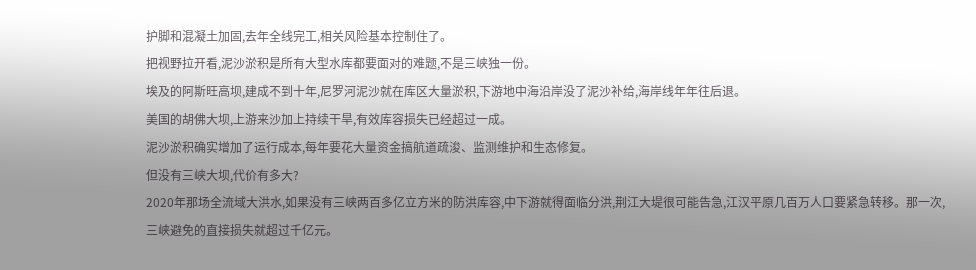护脚和混凝土加固,去年全线完工,相关风险基本控制住了。
把视野拉开看,泥沙淤积是所有大型水库都要面对的难题,不是三峡独一份。
埃及的阿斯旺高坝,建成不到十年,尼罗河泥沙就在库区大量淤积,下游地中海沿岸没了泥沙补给,海岸线年年往后退。
美国的胡佛大坝,上游来沙加上持续干旱,有效库容损失已经超过一成。
泥沙淤积确实增加了运行成本,每年要花大量资金搞航道疏浚、监测维护和生态修复。
但没有三峡大坝,代价有多大?
2020年那场全流域大洪水,如果没有三峡两百多亿立方米的防洪库容,中下游就得面临分洪,荆江大堤很可能告急,江汉平原几百万人口要紧急转移。那一次,三峡避免的直接损失就超过千亿元。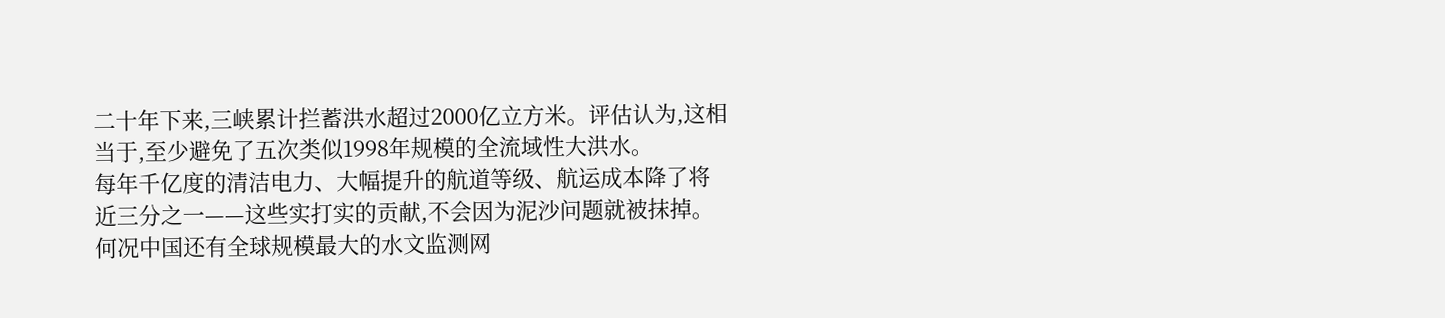二十年下来,三峡累计拦蓄洪水超过2000亿立方米。评估认为,这相当于,至少避免了五次类似1998年规模的全流域性大洪水。
每年千亿度的清洁电力、大幅提升的航道等级、航运成本降了将近三分之一——这些实打实的贡献,不会因为泥沙问题就被抹掉。
何况中国还有全球规模最大的水文监测网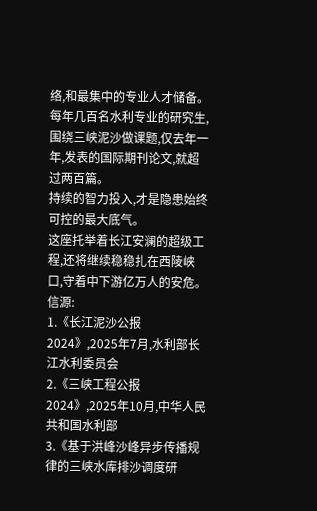络,和最集中的专业人才储备。每年几百名水利专业的研究生,围绕三峡泥沙做课题,仅去年一年,发表的国际期刊论文,就超过两百篇。
持续的智力投入,才是隐患始终可控的最大底气。
这座托举着长江安澜的超级工程,还将继续稳稳扎在西陵峡口,守着中下游亿万人的安危。
信源:
1.《长江泥沙公报2024》,2025年7月,水利部长江水利委员会
2.《三峡工程公报2024》,2025年10月,中华人民共和国水利部
3.《基于洪峰沙峰异步传播规律的三峡水库排沙调度研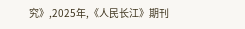究》,2025年,《人民长江》期刊